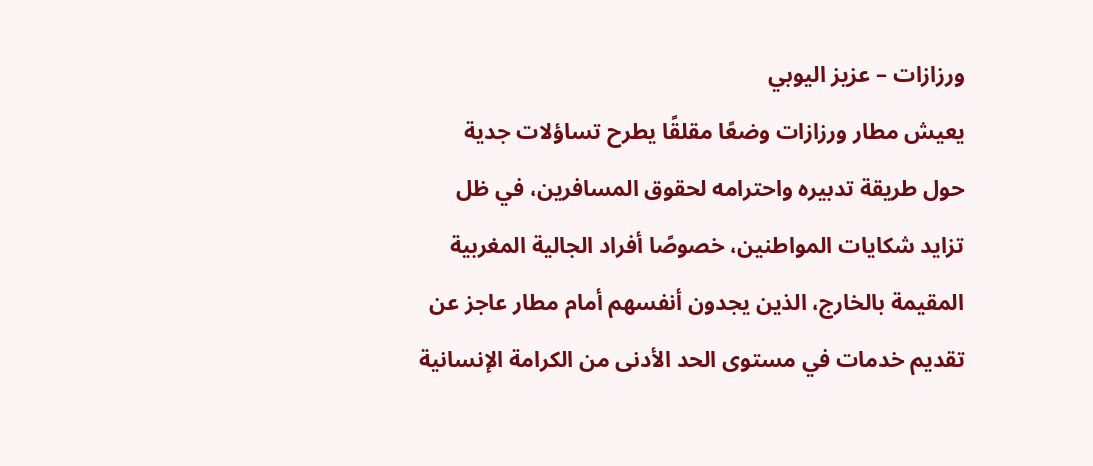ورزازات – عزيز اليوبي
يعيش مطار ورزازات وضعًا مقلقًا يطرح تساؤلات جدية حول طريقة تدبيره واحترامه لحقوق المسافرين، في ظل تزايد شكايات المواطنين، خصوصًا أفراد الجالية المغربية المقيمة بالخارج، الذين يجدون أنفسهم أمام مطار عاجز عن تقديم خدمات في مستوى الحد الأدنى من الكرامة الإنسانية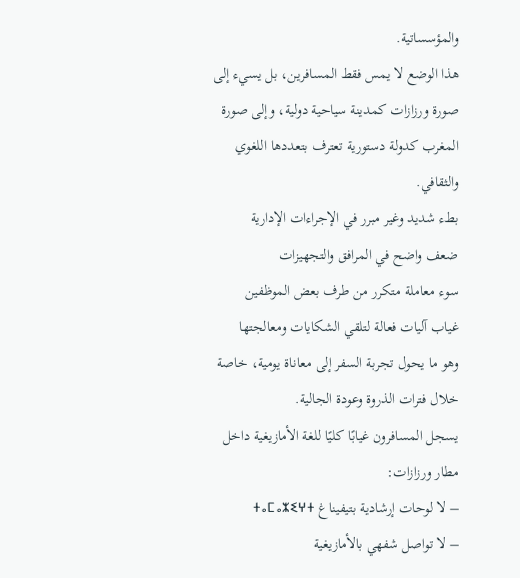والمؤسساتية.
هذا الوضع لا يمس فقط المسافرين، بل يسيء إلى صورة ورزازات كمدينة سياحية دولية، وإلى صورة المغرب كدولة دستورية تعترف بتعددها اللغوي والثقافي.
بطء شديد وغير مبرر في الإجراءات الإدارية
ضعف واضح في المرافق والتجهيزات
سوء معاملة متكرر من طرف بعض الموظفين
غياب آليات فعالة لتلقي الشكايات ومعالجتها
وهو ما يحول تجربة السفر إلى معاناة يومية، خاصة خلال فترات الذروة وعودة الجالية.
يسجل المسافرون غيابًا كليًا للغة الأمازيغية داخل مطار ورزازات:
– لا لوحات إرشادية بتيفيناغ ⵜⴰⵎⴰⵣⵉⵖⵜ
– لا تواصل شفهي بالأمازيغية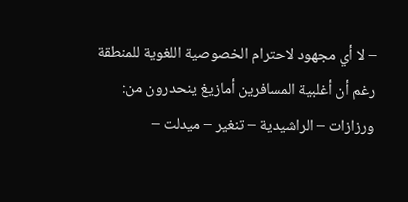– لا أي مجهود لاحترام الخصوصية اللغوية للمنطقة
رغم أن أغلبية المسافرين أمازيغ ينحدرون من:
ورزازات – الراشيدية – تنغير – ميدلت –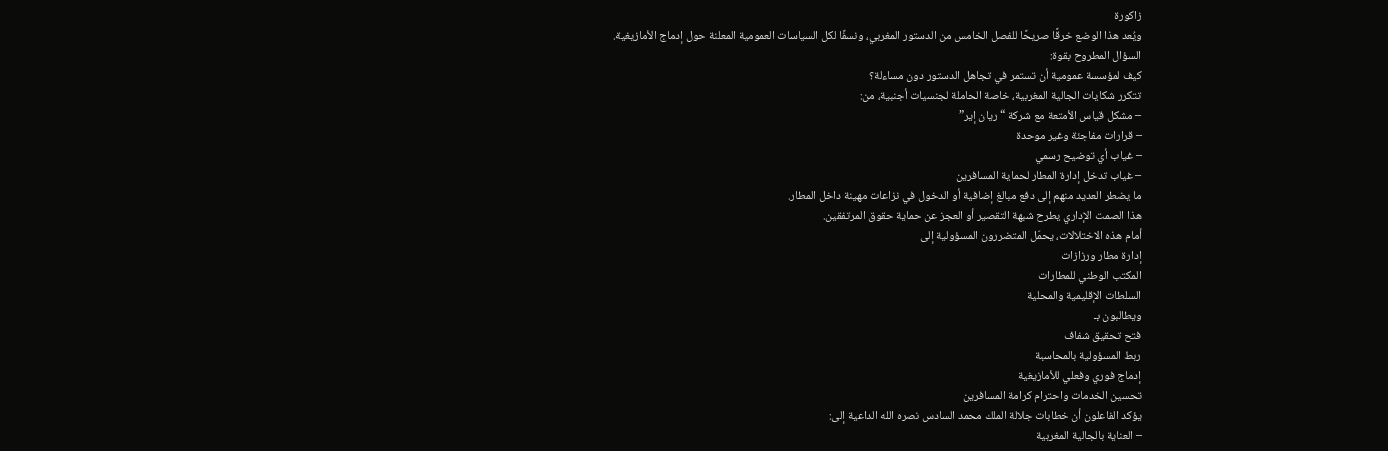زاكورة
ويُعد هذا الوضع خرقًا صريحًا للفصل الخامس من الدستور المغربي، ونسفًا لكل السياسات العمومية المعلنة حول إدماج الأمازيغية.
السؤال المطروح بقوة:
كيف لمؤسسة عمومية أن تستمر في تجاهل الدستور دون مساءلة؟
تتكرر شكايات الجالية المغربية، خاصة الحاملة لجنسيات أجنبية، من:
– مشكل قياس الأمتعة مع شركة “ريان إير”
– قرارات مفاجئة وغير موحدة
– غياب أي توضيح رسمي
– غياب تدخل إدارة المطار لحماية المسافرين
ما يضطر العديد منهم إلى دفع مبالغ إضافية أو الدخول في نزاعات مهينة داخل المطار.
هذا الصمت الإداري يطرح شبهة التقصير أو العجز عن حماية حقوق المرتفقين.
أمام هذه الاختلالات، يحمّل المتضررون المسؤولية إلى
إدارة مطار ورزازات
المكتب الوطني للمطارات
السلطات الإقليمية والمحلية
ويطالبون بـ
فتح تحقيق شفاف
ربط المسؤولية بالمحاسبة
إدماج فوري وفعلي للأمازيغية
تحسين الخدمات واحترام كرامة المسافرين
يؤكد الفاعلون أن خطابات جلالة الملك محمد السادس نصره الله الداعية إلى:
– العناية بالجالية المغربية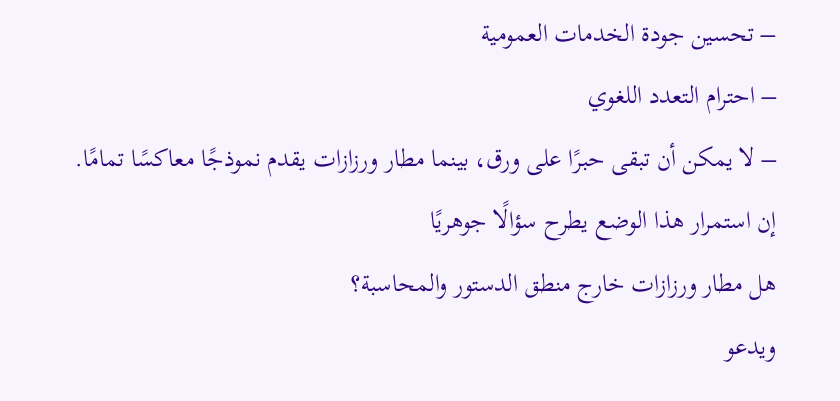– تحسين جودة الخدمات العمومية
– احترام التعدد اللغوي
– لا يمكن أن تبقى حبرًا على ورق، بينما مطار ورزازات يقدم نموذجًا معاكسًا تمامًا.
إن استمرار هذا الوضع يطرح سؤالًا جوهريًا
هل مطار ورزازات خارج منطق الدستور والمحاسبة؟
ويدعو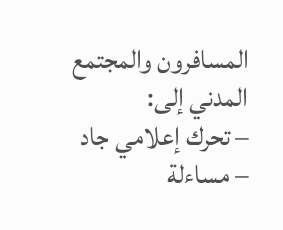المسافرون والمجتمع المدني إلى:
– تحرك إعلامي جاد
– مساءلة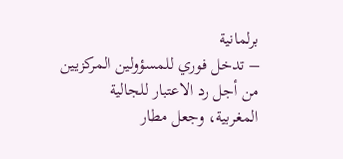برلمانية
– تدخل فوري للمسؤولين المركزيين
من أجل رد الاعتبار للجالية المغربية، وجعل مطار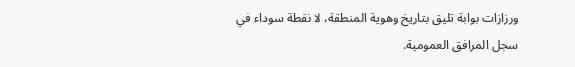ورزازات بوابة تليق بتاريخ وهوية المنطقة، لا نقطة سوداء في سجل المرافق العمومية.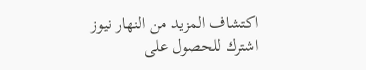اكتشاف المزيد من النهار نيوز
اشترك للحصول على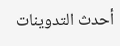أحدث التدوينات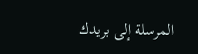المرسلة إلى بريدك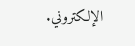الإلكتروني.